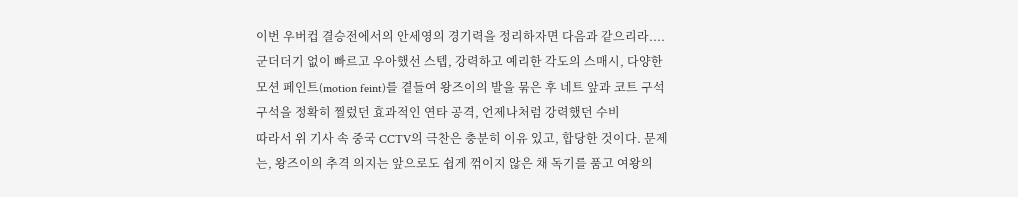이번 우버컵 결승전에서의 안세영의 경기력을 정리하자면 다음과 같으리라.... 군더더기 없이 빠르고 우아했선 스텝, 강력하고 예리한 각도의 스매시, 다양한 모션 페인트(motion feint)를 곁들여 왕즈이의 발을 묶은 후 네트 앞과 코트 구석 구석을 정확히 찔렀던 효과적인 연타 공격, 언제나처럼 강력했던 수비
따라서 위 기사 속 중국 CCTV의 극찬은 충분히 이유 있고, 합당한 것이다. 문제는, 왕즈이의 추격 의지는 앞으로도 쉽게 꺾이지 않은 채 독기를 품고 여왕의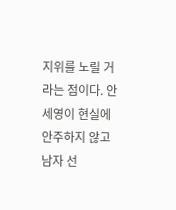지위를 노릴 거라는 점이다. 안세영이 현실에 안주하지 않고 남자 선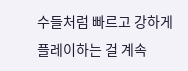수들처럼 빠르고 강하게 플레이하는 걸 계속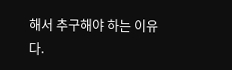해서 추구해야 하는 이유다.